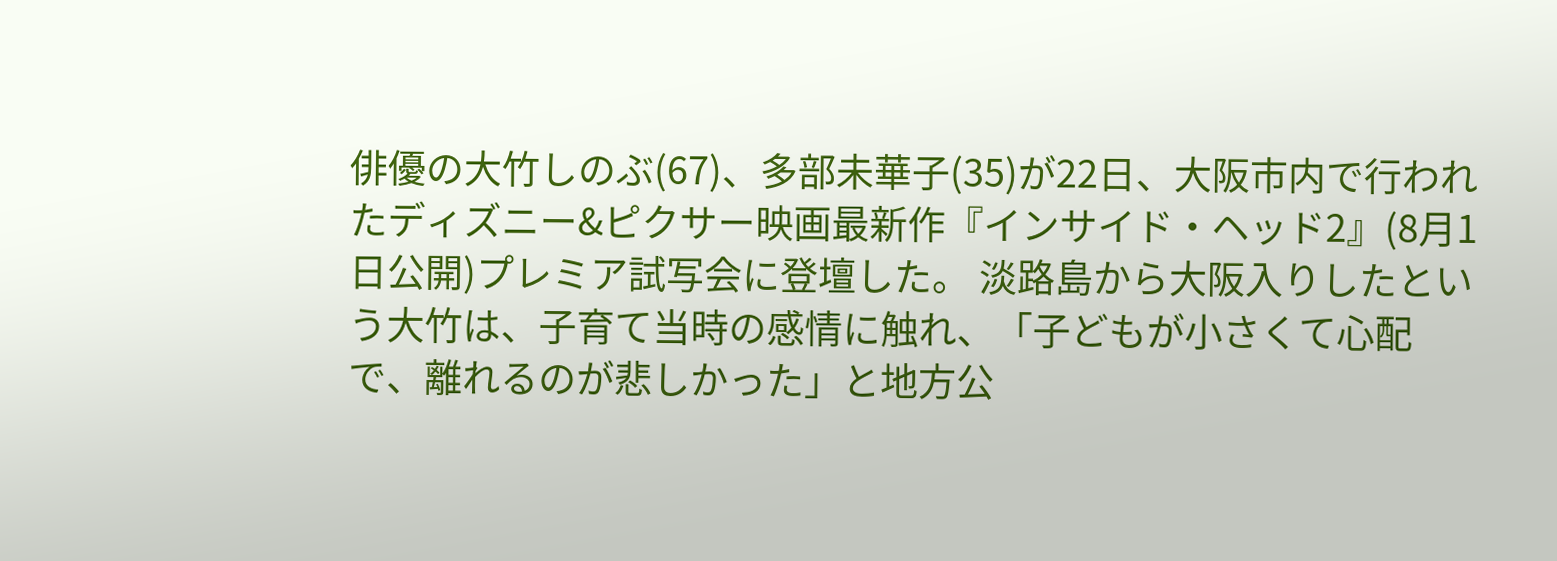俳優の大竹しのぶ(67)、多部未華子(35)が22日、大阪市内で行われたディズニー&ピクサー映画最新作『インサイド・ヘッド2』(8月1日公開)プレミア試写会に登壇した。 淡路島から大阪入りしたという大竹は、子育て当時の感情に触れ、「子どもが小さくて心配で、離れるのが悲しかった」と地方公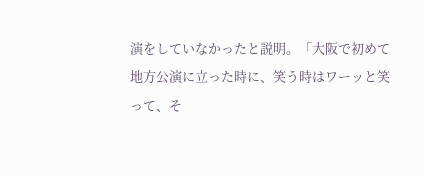演をしていなかったと説明。「大阪で初めて地方公演に立った時に、笑う時はワーッと笑って、そ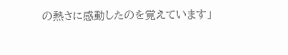の熱さに感動したのを覚えています」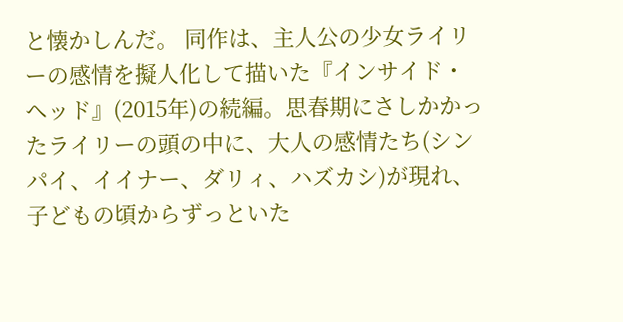と懐かしんだ。 同作は、主人公の少女ライリーの感情を擬人化して描いた『インサイド・ヘッド』(2015年)の続編。思春期にさしかかったライリーの頭の中に、大人の感情たち(シンパイ、イイナー、ダリィ、ハズカシ)が現れ、子どもの頃からずっといた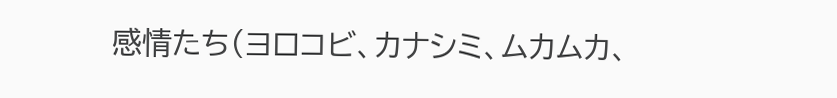感情たち(ヨロコビ、カナシミ、ムカムカ、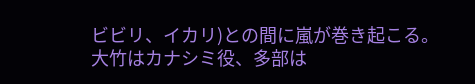ビビリ、イカリ)との間に嵐が巻き起こる。大竹はカナシミ役、多部は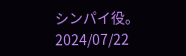シンパイ役。
2024/07/22